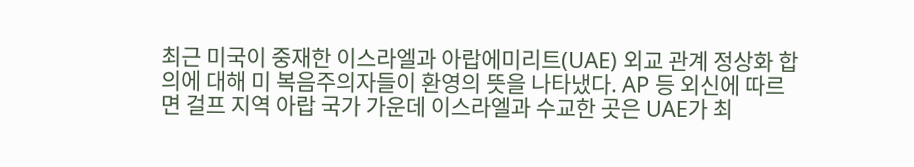최근 미국이 중재한 이스라엘과 아랍에미리트(UAE) 외교 관계 정상화 합의에 대해 미 복음주의자들이 환영의 뜻을 나타냈다. AP 등 외신에 따르면 걸프 지역 아랍 국가 가운데 이스라엘과 수교한 곳은 UAE가 최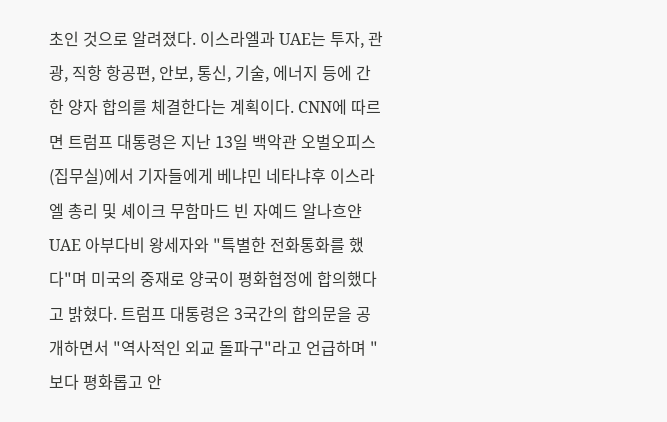초인 것으로 알려졌다. 이스라엘과 UAE는 투자, 관광, 직항 항공편, 안보, 통신, 기술, 에너지 등에 간한 양자 합의를 체결한다는 계획이다. CNN에 따르면 트럼프 대통령은 지난 13일 백악관 오벌오피스(집무실)에서 기자들에게 베냐민 네타냐후 이스라엘 총리 및 셰이크 무함마드 빈 자예드 알나흐얀 UAE 아부다비 왕세자와 "특별한 전화통화를 했다"며 미국의 중재로 양국이 평화협정에 합의했다고 밝혔다. 트럼프 대통령은 3국간의 합의문을 공개하면서 "역사적인 외교 돌파구"라고 언급하며 "보다 평화롭고 안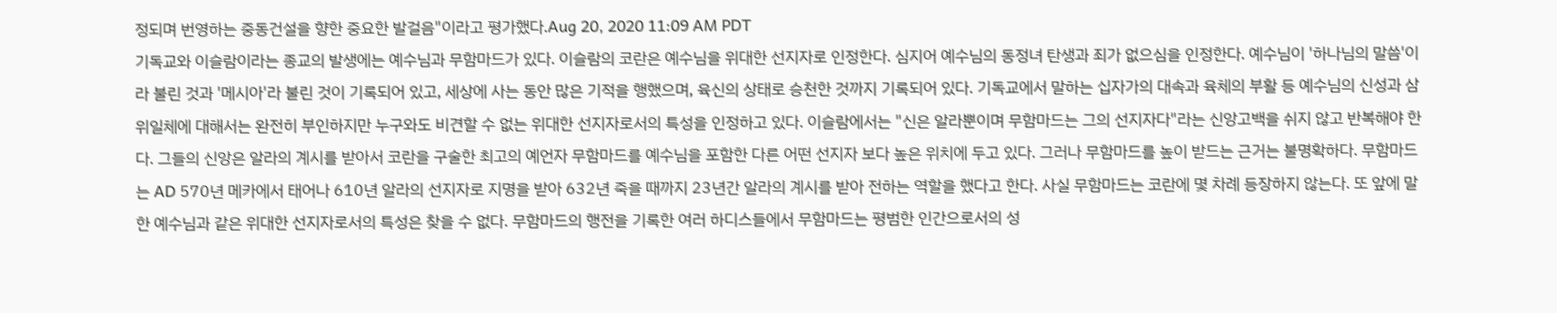정되며 번영하는 중동건설을 향한 중요한 발걸음"이라고 평가했다.Aug 20, 2020 11:09 AM PDT
기독교와 이슬람이라는 종교의 발생에는 예수님과 무함마드가 있다. 이슬람의 코란은 예수님을 위대한 선지자로 인정한다. 심지어 예수님의 동정녀 탄생과 죄가 없으심을 인정한다. 예수님이 '하나님의 말씀'이라 불린 것과 '메시아'라 불린 것이 기록되어 있고, 세상에 사는 동안 많은 기적을 행했으며, 육신의 상태로 승천한 것까지 기록되어 있다. 기독교에서 말하는 십자가의 대속과 육체의 부활 등 예수님의 신성과 삼위일체에 대해서는 완전히 부인하지만 누구와도 비견할 수 없는 위대한 선지자로서의 특성을 인정하고 있다. 이슬람에서는 "신은 알라뿐이며 무함마드는 그의 선지자다"라는 신앙고백을 쉬지 않고 반복해야 한다. 그들의 신앙은 알라의 계시를 받아서 코란을 구술한 최고의 예언자 무함마드를 예수님을 포함한 다른 어떤 선지자 보다 높은 위치에 두고 있다. 그러나 무함마드를 높이 받드는 근거는 불명확하다. 무함마드는 AD 570년 메카에서 태어나 610년 알라의 선지자로 지명을 받아 632년 죽을 때까지 23년간 알라의 계시를 받아 전하는 역할을 했다고 한다. 사실 무함마드는 코란에 몇 차례 등장하지 않는다. 또 앞에 말한 예수님과 같은 위대한 선지자로서의 특성은 찾을 수 없다. 무함마드의 행전을 기록한 여러 하디스들에서 무함마드는 평범한 인간으로서의 성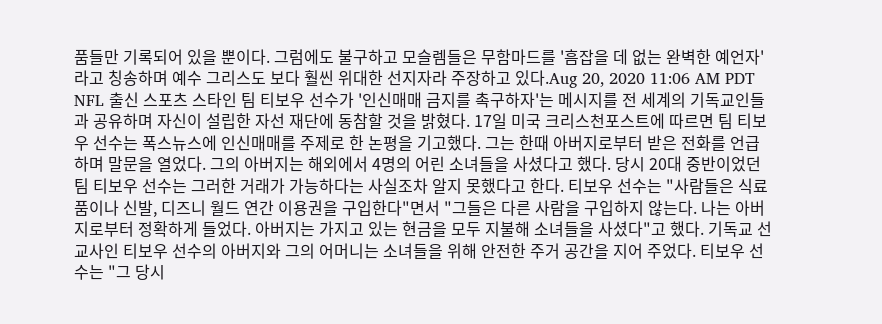품들만 기록되어 있을 뿐이다. 그럼에도 불구하고 모슬렘들은 무함마드를 '흠잡을 데 없는 완벽한 예언자'라고 칭송하며 예수 그리스도 보다 훨씬 위대한 선지자라 주장하고 있다.Aug 20, 2020 11:06 AM PDT
NFL 출신 스포츠 스타인 팀 티보우 선수가 '인신매매 금지를 촉구하자'는 메시지를 전 세계의 기독교인들과 공유하며 자신이 설립한 자선 재단에 동참할 것을 밝혔다. 17일 미국 크리스천포스트에 따르면 팀 티보우 선수는 폭스뉴스에 인신매매를 주제로 한 논평을 기고했다. 그는 한때 아버지로부터 받은 전화를 언급하며 말문을 열었다. 그의 아버지는 해외에서 4명의 어린 소녀들을 사셨다고 했다. 당시 20대 중반이었던 팀 티보우 선수는 그러한 거래가 가능하다는 사실조차 알지 못했다고 한다. 티보우 선수는 "사람들은 식료품이나 신발, 디즈니 월드 연간 이용권을 구입한다"면서 "그들은 다른 사람을 구입하지 않는다. 나는 아버지로부터 정확하게 들었다. 아버지는 가지고 있는 현금을 모두 지불해 소녀들을 사셨다"고 했다. 기독교 선교사인 티보우 선수의 아버지와 그의 어머니는 소녀들을 위해 안전한 주거 공간을 지어 주었다. 티보우 선수는 "그 당시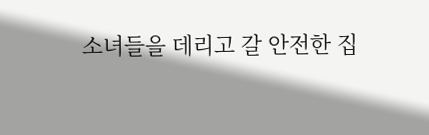소녀들을 데리고 갈 안전한 집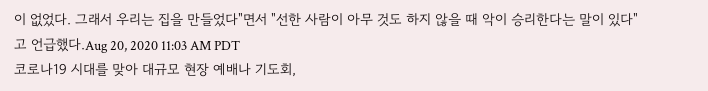이 없었다. 그래서 우리는 집을 만들었다"면서 "선한 사람이 아무 것도 하지 않을 때 악이 승리한다는 말이 있다"고 언급했다.Aug 20, 2020 11:03 AM PDT
코로나19 시대를 맞아 대규모 현장 예배나 기도회,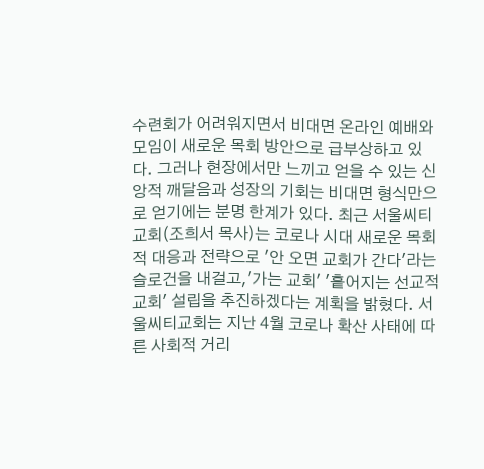수련회가 어려워지면서 비대면 온라인 예배와 모임이 새로운 목회 방안으로 급부상하고 있다. 그러나 현장에서만 느끼고 얻을 수 있는 신앙적 깨달음과 성장의 기회는 비대면 형식만으로 얻기에는 분명 한계가 있다. 최근 서울씨티교회(조희서 목사)는 코로나 시대 새로운 목회적 대응과 전략으로 '안 오면 교회가 간다'라는 슬로건을 내걸고,'가는 교회' '흩어지는 선교적 교회' 설립을 추진하겠다는 계획을 밝혔다. 서울씨티교회는 지난 4월 코로나 확산 사태에 따른 사회적 거리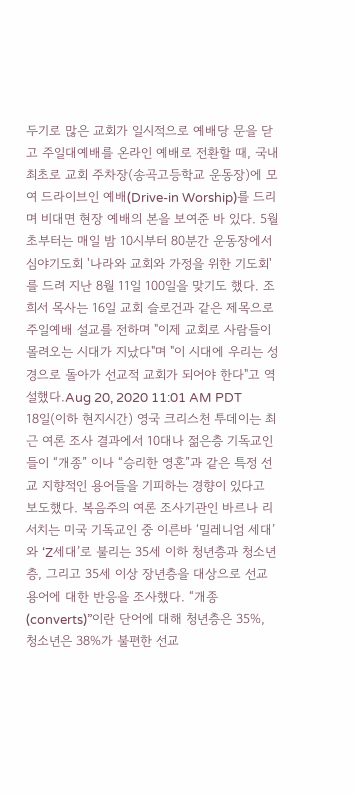두기로 많은 교회가 일시적으로 예배당 문을 닫고 주일대예배를 온라인 예배로 전환할 때, 국내 최초로 교회 주차장(송곡고등학교 운동장)에 모여 드라이브인 예배(Drive-in Worship)를 드리며 비대면 현장 예배의 본을 보여준 바 있다. 5월 초부터는 매일 밤 10시부터 80분간 운동장에서 심야기도회 '나라와 교회와 가정을 위한 기도회'를 드려 지난 8월 11일 100일을 맞기도 했다. 조희서 목사는 16일 교회 슬로건과 같은 제목으로 주일예배 설교를 전하며 "이제 교회로 사람들이 몰려오는 시대가 지났다"며 "이 시대에 우리는 성경으로 돌아가 선교적 교회가 되어야 한다"고 역설했다.Aug 20, 2020 11:01 AM PDT
18일(이하 현지시간) 영국 크리스천 투데이는 최근 여론 조사 결과에서 10대나 젊은층 기독교인들이 “개종” 이나 “승리한 영혼”과 같은 특정 선교 지향적인 용어들을 기피하는 경향이 있다고 보도했다. 복음주의 여론 조사기관인 바르나 리서치는 미국 기독교인 중 이른바 ‘밀레니엄 세대’와 ‘Z세대’로 불리는 35세 이하 청년층과 청소년층, 그리고 35세 이상 장년층을 대상으로 선교 용어에 대한 반응을 조사했다. “개종(converts)”이란 단어에 대해 청년층은 35%, 청소년은 38%가 불편한 선교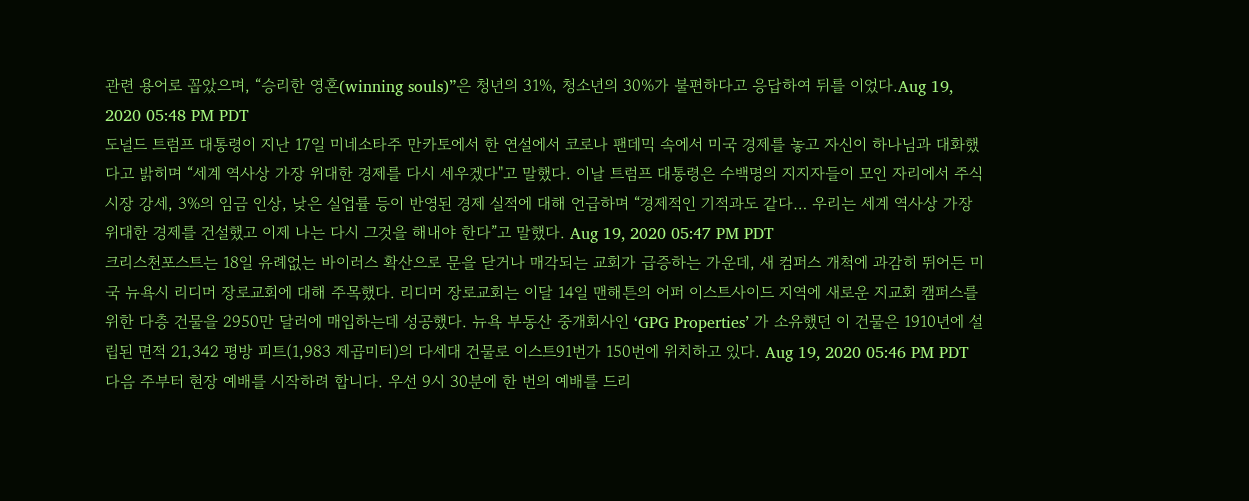관련 용어로 꼽았으며, “승리한 영혼(winning souls)”은 청년의 31%, 청소년의 30%가 불편하다고 응답하여 뒤를 이었다.Aug 19, 2020 05:48 PM PDT
도널드 트럼프 대통령이 지난 17일 미네소타주 만카토에서 한 연설에서 코로나 팬데믹 속에서 미국 경제를 놓고 자신이 하나님과 대화했다고 밝히며 “세계 역사상 가장 위대한 경제를 다시 세우겠다"고 말했다. 이날 트럼프 대통령은 수백명의 지지자들이 모인 자리에서 주식시장 강세, 3%의 임금 인상, 낮은 실업률 등이 반영된 경제 실적에 대해 언급하며 “경제적인 기적과도 같다… 우리는 세계 역사상 가장 위대한 경제를 건설했고 이제 나는 다시 그것을 해내야 한다”고 말했다. Aug 19, 2020 05:47 PM PDT
크리스천포스트는 18일 유례없는 바이러스 확산으로 문을 닫거나 매각되는 교회가 급증하는 가운데, 새 컴퍼스 개척에 과감히 뛰어든 미국 뉴욕시 리디머 장로교회에 대해 주목했다. 리디머 장로교회는 이달 14일 맨해튼의 어퍼 이스트사이드 지역에 새로운 지교회 캠퍼스를 위한 다층 건물을 2950만 달러에 매입하는데 성공했다. 뉴욕 부동산 중개회사인 ‘GPG Properties’ 가 소유했던 이 건물은 1910년에 설립된 면적 21,342 평방 피트(1,983 제곱미터)의 다세대 건물로 이스트91번가 150번에 위치하고 있다. Aug 19, 2020 05:46 PM PDT
다음 주부터 현장 예배를 시작하려 합니다. 우선 9시 30분에 한 번의 예배를 드리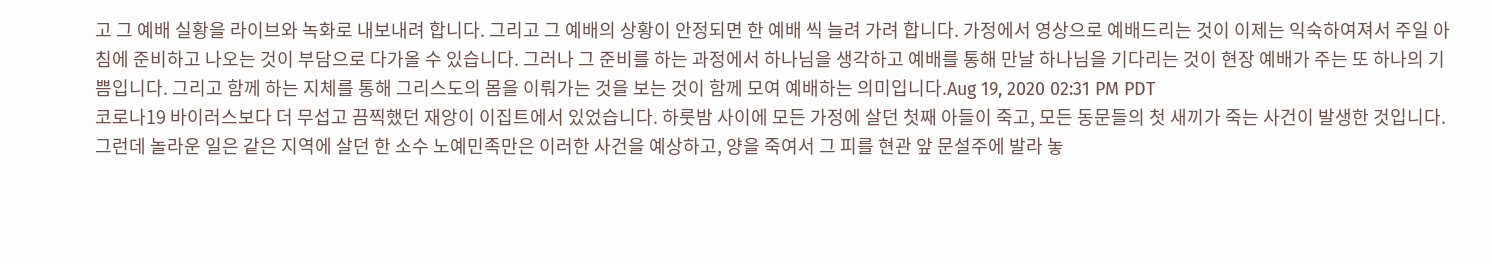고 그 예배 실황을 라이브와 녹화로 내보내려 합니다. 그리고 그 예배의 상황이 안정되면 한 예배 씩 늘려 가려 합니다. 가정에서 영상으로 예배드리는 것이 이제는 익숙하여져서 주일 아침에 준비하고 나오는 것이 부담으로 다가올 수 있습니다. 그러나 그 준비를 하는 과정에서 하나님을 생각하고 예배를 통해 만날 하나님을 기다리는 것이 현장 예배가 주는 또 하나의 기쁨입니다. 그리고 함께 하는 지체를 통해 그리스도의 몸을 이뤄가는 것을 보는 것이 함께 모여 예배하는 의미입니다.Aug 19, 2020 02:31 PM PDT
코로나19 바이러스보다 더 무섭고 끔찍했던 재앙이 이집트에서 있었습니다. 하룻밤 사이에 모든 가정에 살던 첫째 아들이 죽고, 모든 동문들의 첫 새끼가 죽는 사건이 발생한 것입니다. 그런데 놀라운 일은 같은 지역에 살던 한 소수 노예민족만은 이러한 사건을 예상하고, 양을 죽여서 그 피를 현관 앞 문설주에 발라 놓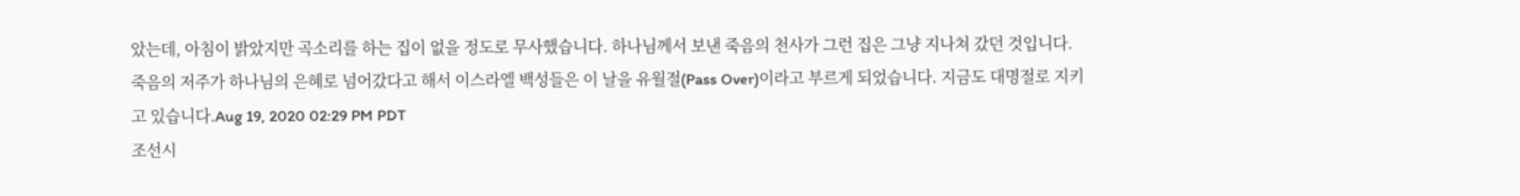았는데, 아침이 밝았지만 곡소리를 하는 집이 없을 정도로 무사했습니다. 하나님께서 보낸 죽음의 천사가 그런 집은 그냥 지나쳐 갔던 것입니다. 죽음의 저주가 하나님의 은혜로 넘어갔다고 해서 이스라엘 백성들은 이 날을 유월절(Pass Over)이라고 부르게 되었습니다. 지금도 대명절로 지키고 있습니다.Aug 19, 2020 02:29 PM PDT
조선시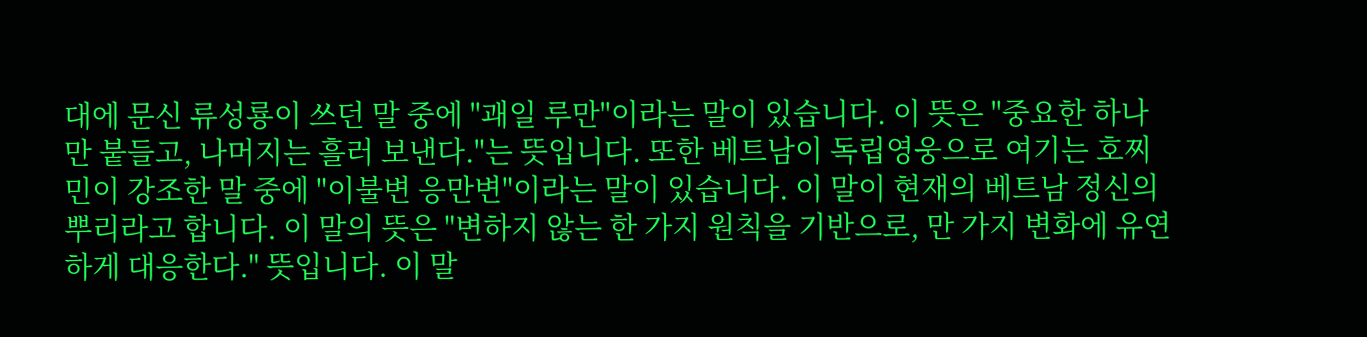대에 문신 류성룡이 쓰던 말 중에 "괘일 루만"이라는 말이 있습니다. 이 뜻은 "중요한 하나만 붙들고, 나머지는 흘러 보낸다."는 뜻입니다. 또한 베트남이 독립영웅으로 여기는 호찌민이 강조한 말 중에 "이불변 응만변"이라는 말이 있습니다. 이 말이 현재의 베트남 정신의 뿌리라고 합니다. 이 말의 뜻은 "변하지 않는 한 가지 원칙을 기반으로, 만 가지 변화에 유연하게 대응한다." 뜻입니다. 이 말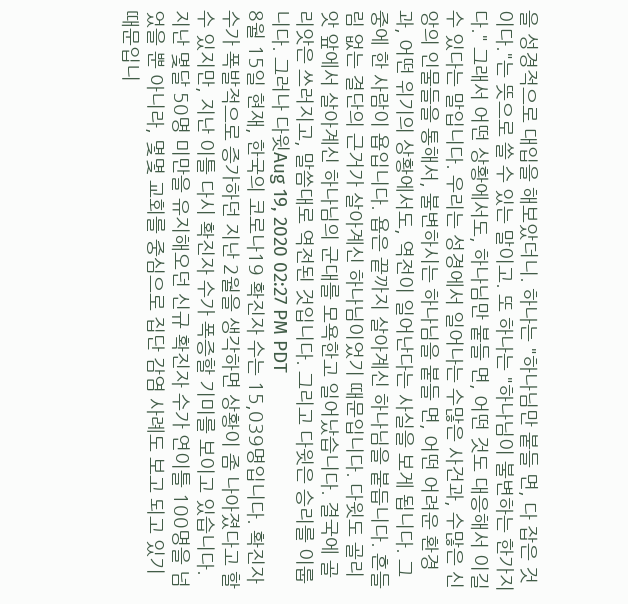을 성경적으로 대입을 해보았더니. 하나는 "하나님만 붙들 면, 다 잡은 것이다."는 뜻으로 쓸 수 있는 말이고. 또 하나는 "하나님이 불변하는 한가지다." 그래서 어떤 상황에서도, 하나님만 붙들 면, 어떤 것도 대응해서 이길 수 있다는 말입니다. 우리는 성경에서 일어나는 수많은 사건과, 수많은 신앙의 인물들을 통해서, 불변하시는 하나님을 붙들 면, 어떤 어려운 환경과, 어떤 위기의 상황에서도, 역전이 일어난다는 사실을 보게 됩니다. 그 중에 한 사람이 욥입니다. 욥은 끝까지 살아계신 하나님을 붙듭니다. 흔들림 없는 결단의 근거가 살아계신 하나님이었기 때문입니다. 다윗도 골리앗 앞에서 살아계신 하나님의 군대를 모욕한고 일어났습니다. 결국에 골리앗은 쓰러지고, 말씀대로 역전된 것입니다. 그리고 다윗은 승리를 이룹니다. 그러나 다윗Aug 19, 2020 02:27 PM PDT
8월 15일 현재, 한국의 코로나19 확진자 수는 15,039명입니다. 확진자 수가 폭발적으로 증가하던 지난 2월을 생각하면 상황이 좀 나아졌다고 할 수 있지만, 지난 이틀 다시 확진자 수가 폭증할 기미를 보이고 있습니다. 지난 몇달 50명 미만을 유지해오던 신규 확진자 수가 연이틀 100명을 넘었을 뿐 아니라, 몇몇 교회를 중심으로 집단 감염 사례도 보고 되고 있기 때문입니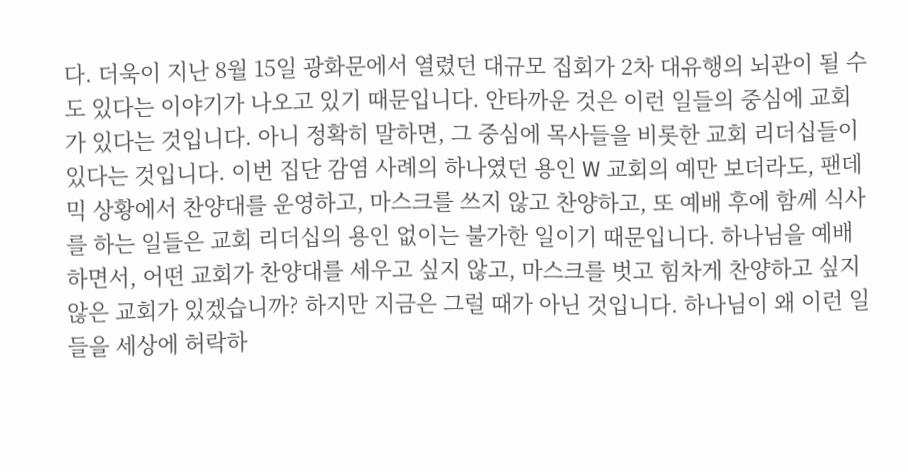다. 더욱이 지난 8월 15일 광화문에서 열렸던 대규모 집회가 2차 대유행의 뇌관이 될 수도 있다는 이야기가 나오고 있기 때문입니다. 안타까운 것은 이런 일들의 중심에 교회가 있다는 것입니다. 아니 정확히 말하면, 그 중심에 목사들을 비롯한 교회 리더십들이 있다는 것입니다. 이번 집단 감염 사례의 하나였던 용인 W 교회의 예만 보더라도, 팬데믹 상황에서 찬양대를 운영하고, 마스크를 쓰지 않고 찬양하고, 또 예배 후에 함께 식사를 하는 일들은 교회 리더십의 용인 없이는 불가한 일이기 때문입니다. 하나님을 예배하면서, 어떤 교회가 찬양대를 세우고 싶지 않고, 마스크를 벗고 힘차게 찬양하고 싶지 않은 교회가 있겠습니까? 하지만 지금은 그럴 때가 아닌 것입니다. 하나님이 왜 이런 일들을 세상에 허락하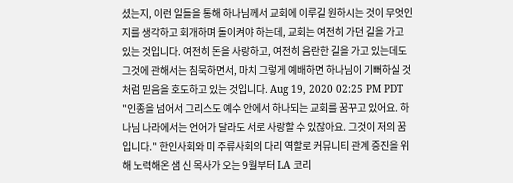셨는지, 이런 일들을 통해 하나님께서 교회에 이루길 원하시는 것이 무엇인지를 생각하고 회개하며 돌이켜야 하는데, 교회는 여전히 가던 길을 가고 있는 것입니다. 여전히 돈을 사랑하고, 여전히 음란한 길을 가고 있는데도 그것에 관해서는 침묵하면서, 마치 그렇게 예배하면 하나님이 기뻐하실 것처럼 믿음을 호도하고 있는 것입니다. Aug 19, 2020 02:25 PM PDT
"인종을 넘어서 그리스도 예수 안에서 하나되는 교회를 꿈꾸고 있어요. 하나님 나라에서는 언어가 달라도 서로 사랑할 수 있잖아요. 그것이 저의 꿈입니다." 한인사회와 미 주류사회의 다리 역할로 커뮤니티 관계 증진을 위해 노력해온 샘 신 목사가 오는 9월부터 LA 코리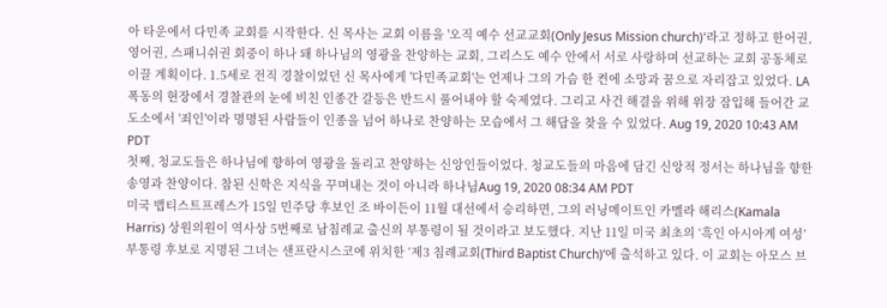아 타운에서 다민족 교회를 시작한다. 신 목사는 교회 이름을 '오직 예수 선교교회(Only Jesus Mission church)'라고 정하고 한어권, 영어권, 스패니쉬권 회중이 하나 돼 하나님의 영광을 찬양하는 교회, 그리스도 예수 안에서 서로 사랑하며 선교하는 교회 공동체로 이끌 계획이다. 1.5세로 전직 경찰이었던 신 목사에게 '다민족교회'는 언제나 그의 가슴 한 켠에 소망과 꿈으로 자리잡고 있었다. LA 폭동의 현장에서 경찰관의 눈에 비친 인종간 갈등은 반드시 풀어내야 할 숙제였다. 그리고 사건 해결을 위해 위장 잠입해 들어간 교도소에서 '죄인'이라 명명된 사람들이 인종을 넘어 하나로 찬양하는 모습에서 그 해답을 찾을 수 있었다. Aug 19, 2020 10:43 AM PDT
첫째, 청교도들은 하나님에 향하여 영광을 돌리고 찬양하는 신앙인들이었다. 청교도들의 마음에 담긴 신앙적 정서는 하나님을 향한 송영과 찬양이다. 참된 신학은 지식을 꾸며내는 것이 아니라 하나님Aug 19, 2020 08:34 AM PDT
미국 뱁티스트프레스가 15일 민주당 후보인 조 바이든이 11월 대선에서 승리하면, 그의 러닝메이트인 카멜라 해리스(Kamala Harris) 상원의원이 역사상 5번째로 남침례교 출신의 부통령이 될 것이라고 보도했다. 지난 11일 미국 최초의 ‘흑인 아시아계 여성’ 부통령 후보로 지명된 그녀는 샌프란시스코에 위치한 ‘제3 침례교회(Third Baptist Church)’에 출석하고 있다. 이 교회는 아모스 브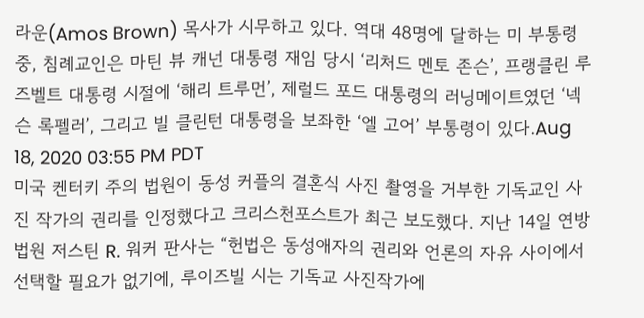라운(Amos Brown) 목사가 시무하고 있다. 역대 48명에 달하는 미 부통령 중, 침례교인은 마틴 뷰 캐넌 대통령 재임 당시 ‘리처드 멘토 존슨’, 프랭클린 루즈벨트 대통령 시절에 ‘해리 트루먼’, 제럴드 포드 대통령의 러닝메이트였던 ‘넥슨 록펠러’, 그리고 빌 클린턴 대통령을 보좌한 ‘엘 고어’ 부통령이 있다.Aug 18, 2020 03:55 PM PDT
미국 켄터키 주의 법원이 동성 커플의 결혼식 사진 촬영을 거부한 기독교인 사진 작가의 권리를 인정했다고 크리스천포스트가 최근 보도했다. 지난 14일 연방 법원 저스틴 R. 워커 판사는 “헌법은 동성애자의 권리와 언론의 자유 사이에서 선택할 필요가 없기에, 루이즈빌 시는 기독교 사진작가에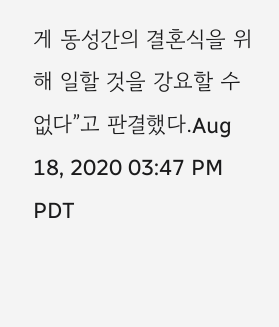게 동성간의 결혼식을 위해 일할 것을 강요할 수 없다”고 판결했다.Aug 18, 2020 03:47 PM PDT